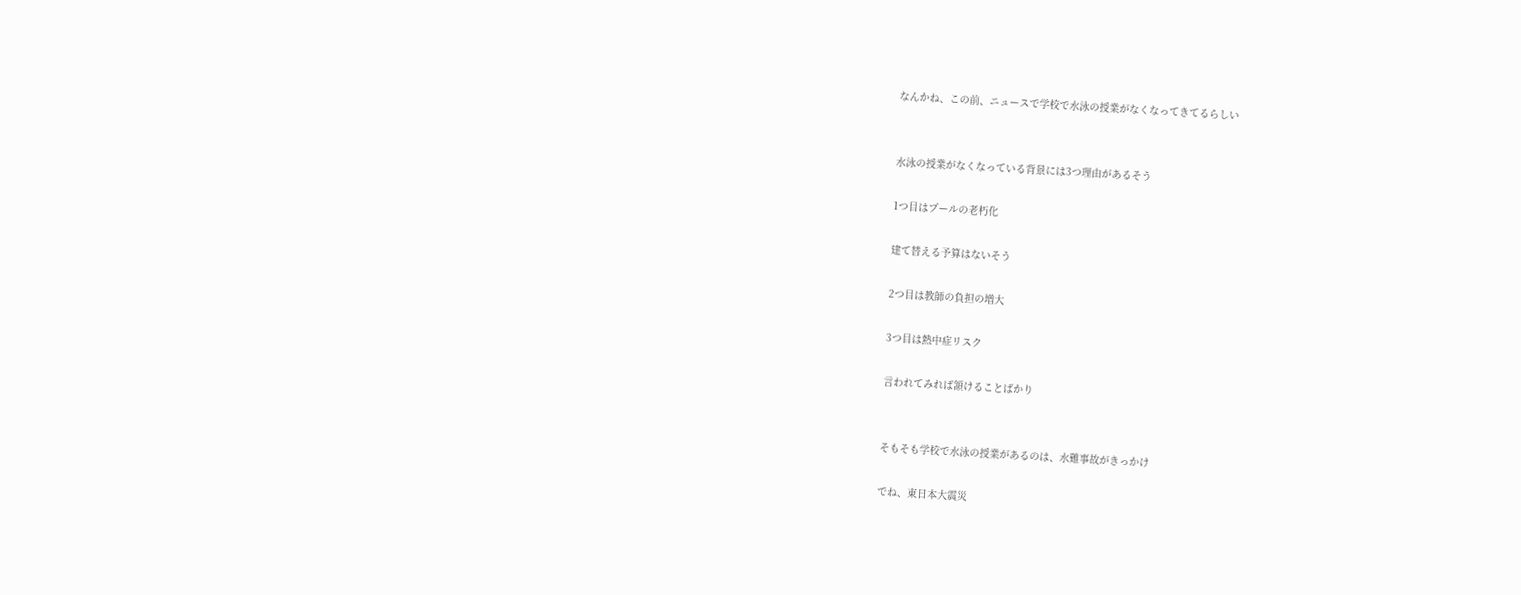なんかね、この前、ニュースで学校で水泳の授業がなくなってきてるらしい


水泳の授業がなくなっている背景には3つ理由があるそう

1つ目はプールの老朽化

建て替える予算はないそう

2つ目は教師の負担の増大

3つ目は熱中症リスク

言われてみれば頷けることばかり


そもそも学校で水泳の授業があるのは、水難事故がきっかけ

でね、東日本大震災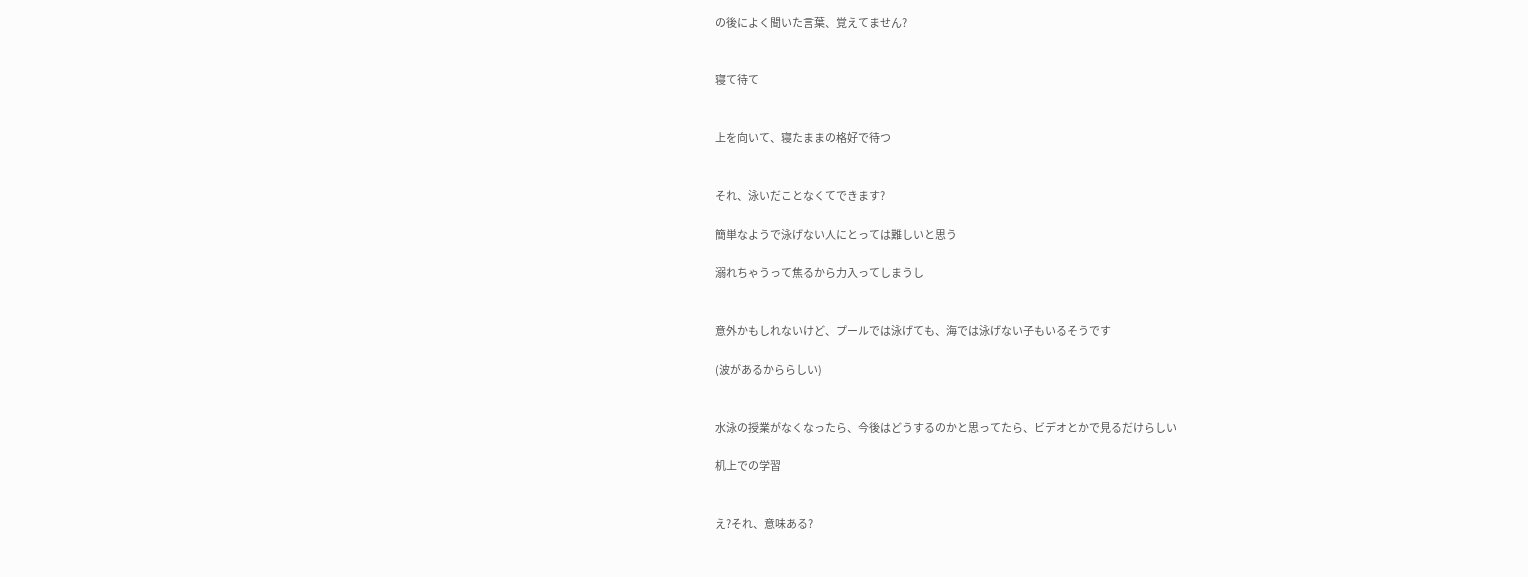の後によく聞いた言葉、覚えてません?


寝て待て


上を向いて、寝たままの格好で待つ


それ、泳いだことなくてできます?

簡単なようで泳げない人にとっては難しいと思う

溺れちゃうって焦るから力入ってしまうし


意外かもしれないけど、プールでは泳げても、海では泳げない子もいるそうです

(波があるかららしい)


水泳の授業がなくなったら、今後はどうするのかと思ってたら、ビデオとかで見るだけらしい

机上での学習


え?それ、意味ある?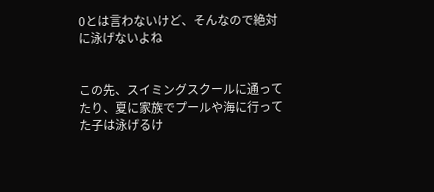0とは言わないけど、そんなので絶対に泳げないよね


この先、スイミングスクールに通ってたり、夏に家族でプールや海に行ってた子は泳げるけ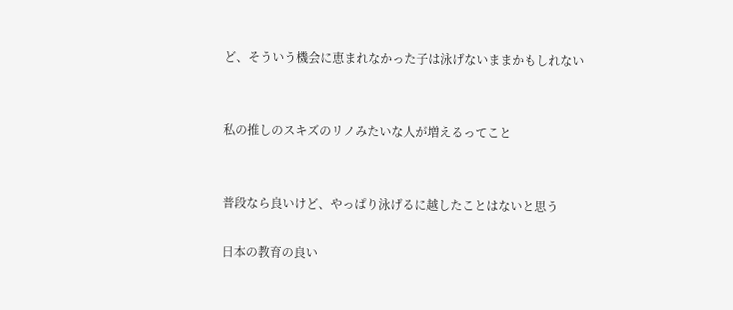ど、そういう機会に恵まれなかった子は泳げないままかもしれない


私の推しのスキズのリノみたいな人が増えるってこと


普段なら良いけど、やっぱり泳げるに越したことはないと思う

日本の教育の良い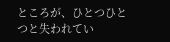ところが、ひとつひとつと失われてい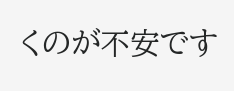くのが不安です